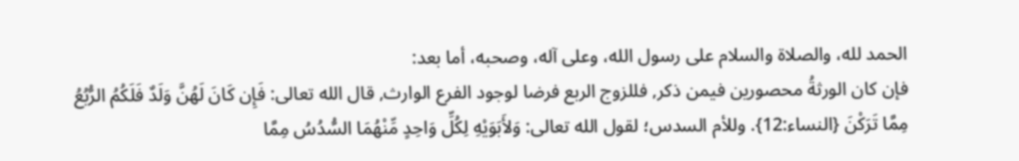الحمد لله، والصلاة والسلام على رسول الله، وعلى آله، وصحبه، أما بعد:
فإن كان الورثةُ محصورين فيمن ذكر, فللزوج الربع فرضا لوجود الفرع الوارث, قال الله تعالى: فَإِن كَانَ لَهُنَّ وَلَدٌ فَلَكُمُ الرُّبُعُ مِمَّا تَرَكْنَ {النساء:12}. وللأم السدس؛ لقول الله تعالى: وَلأَبَوَيْهِ لِكُلِّ وَاحِدٍ مِّنْهُمَا السُّدُسُ مِمَّا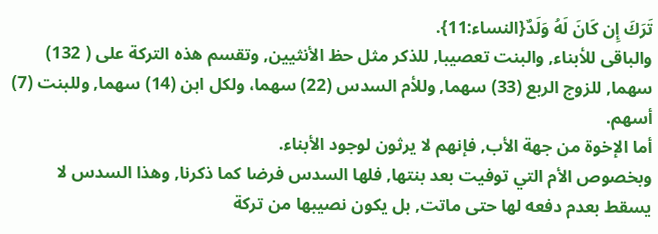تَرَكَ إِن كَانَ لَهُ وَلَدٌ{النساء:11}.
والباقى للأبناء, والبنت تعصيبا, للذكر مثل حظ الأنثيين, وتقسم هذه التركة على ( 132) سهما, للزوج الربع (33) سهما, وللأم السدس (22) سهما، ولكل ابن (14) سهما, وللبنت (7) أسهم.
أما الإخوة من جهة الأب, فإنهم لا يرثون لوجود الأبناء.
وبخصوص الأم التي توفيت بعد بنتها, فلها السدس فرضا كما ذكرنا, وهذا السدس لا يسقط بعدم دفعه لها حتى ماتت, بل يكون نصيبها من تركة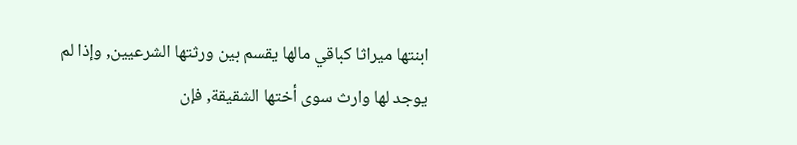ابنتها ميراثا كباقي مالها يقسم بين ورثتها الشرعيين, وإذا لم يوجد لها وارث سوى أختها الشقيقة, فإن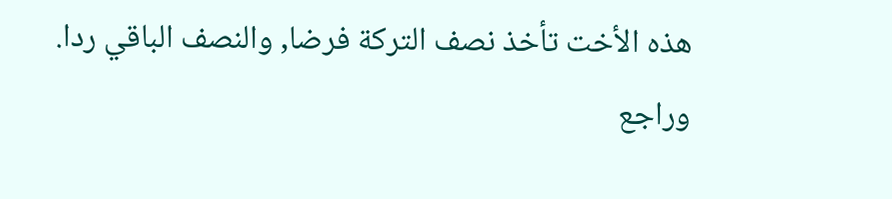هذه الأخت تأخذ نصف التركة فرضا, والنصف الباقي ردا.
وراجع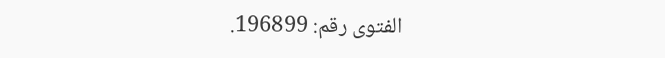الفتوى رقم: 196899.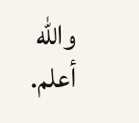والله أعلم.